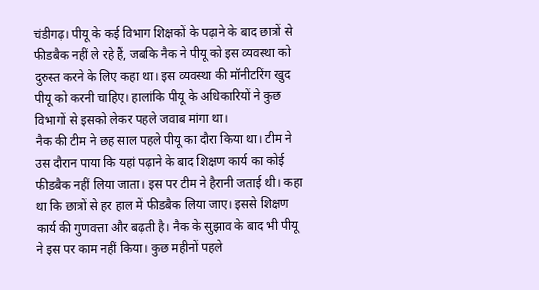चंडीगढ़। पीयू के कई विभाग शिक्षकों के पढ़ाने के बाद छात्रों से फीडबैक नहीं ले रहे हैं, जबकि नैक ने पीयू को इस व्यवस्था को दुरुस्त करने के लिए कहा था। इस व्यवस्था की मॉनीटरिंग खुद पीयू को करनी चाहिए। हालांकि पीयू के अधिकारियों ने कुछ विभागों से इसको लेकर पहले जवाब मांगा था।
नैक की टीम ने छह साल पहले पीयू का दौरा किया था। टीम ने उस दौरान पाया कि यहां पढ़ाने के बाद शिक्षण कार्य का कोई फीडबैक नहीं लिया जाता। इस पर टीम ने हैरानी जताई थी। कहा था कि छात्रों से हर हाल में फीडबैक लिया जाए। इससे शिक्षण कार्य की गुणवत्ता और बढ़ती है। नैक के सुझाव के बाद भी पीयू ने इस पर काम नहीं किया। कुछ महीनों पहले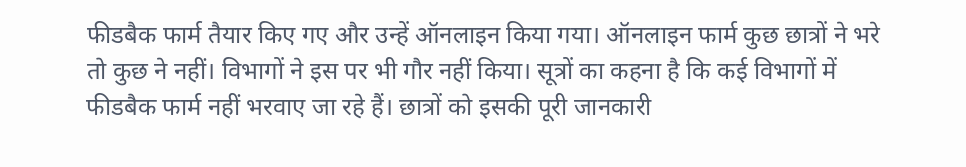फीडबैक फार्म तैयार किए गए और उन्हें ऑनलाइन किया गया। ऑनलाइन फार्म कुछ छात्रों ने भरे तो कुछ ने नहीं। विभागों ने इस पर भी गौर नहीं किया। सूत्रों का कहना है कि कई विभागों में फीडबैक फार्म नहीं भरवाए जा रहे हैं। छात्रों को इसकी पूरी जानकारी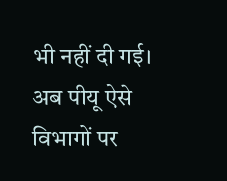भी नहीं दी गई। अब पीयू ऐसे विभागों पर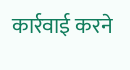कार्रवाई करने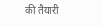की तैयारी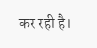कर रही है।